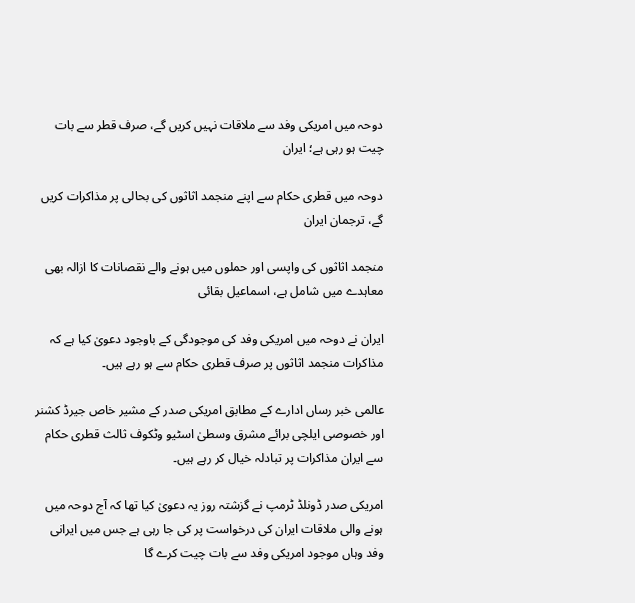دوحہ میں امریکی وفد سے ملاقات نہیں کریں گے، صرف قطر سے بات چیت ہو رہی ہے؛ ایران

دوحہ میں قطری حکام سے اپنے منجمد اثاثوں کی بحالی پر مذاکرات کریں گے، ترجمان ایران

منجمد اثاثوں کی واپسی اور حملوں میں ہونے والے نقصانات کا ازالہ بھی معاہدے میں شامل ہے، اسماعیل بقائی

ایران نے دوحہ میں امریکی وفد کی موجودگی کے باوجود دعویٰ کیا ہے کہ مذاکرات منجمد اثاثوں پر صرف قطری حکام سے ہو رہے ہیں۔

عالمی خبر رساں ادارے کے مطابق امریکی صدر کے مشیر خاص جیرڈ کشنر اور خصوصی ایلچی برائے مشرق وسطیٰ اسٹیو وٹکوف ثالث قطری حکام سے ایران مذاکرات پر تبادلہ خیال کر رہے ہیں۔

امریکی صدر ڈونلڈ ٹرمپ نے گزشتہ روز یہ دعویٰ کیا تھا کہ آج دوحہ میں ہونے والی ملاقات ایران کی درخواست پر کی جا رہی ہے جس میں ایرانی وفد وہاں موجود امریکی وفد سے بات چیت کرے گا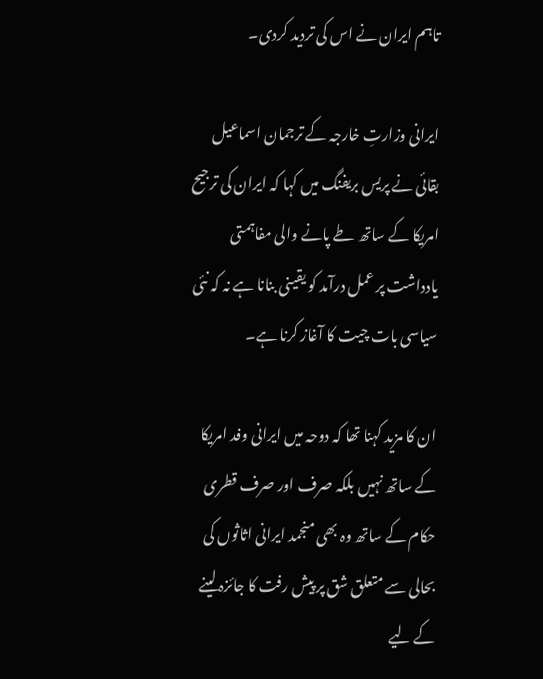تاہم ایران نے اس کی تردید کردی۔

ایرانی وزارتِ خارجہ کے ترجمان اسماعیل بقائی نے پریس بریفنگ میں کہا کہ ایران کی ترجیح امریکا کے ساتھ طے پانے والی مفاہمتی یادداشت پر عمل درآمد کو یقینی بنانا ہے نہ کہ نئی سیاسی بات چیت کا آغاز کرنا ہے۔

ان کا مزید کہنا تھا کہ دوحہ میں ایرانی وفد امریکا کے ساتھ نہیں بلکہ صرف اور صرف قطری حکام کے ساتھ وہ بھی منجمد ایرانی اثاثوں کی بحالی سے متعلق شق پر پیش رفت کا جائزہ لینے کے لیے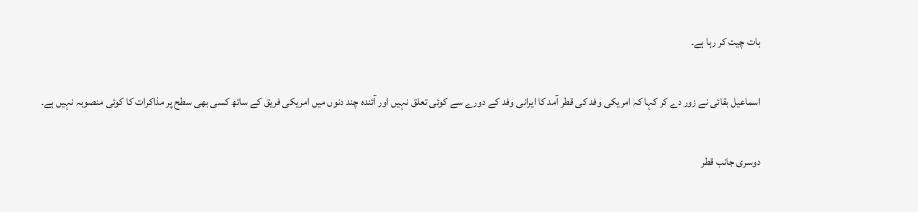بات چیت کر رہا ہے۔

اسماعیل بقائی نے زور دے کر کہا کہ امریکی وفد کی قطر آمد کا ایرانی وفد کے دورے سے کوئی تعلق نہیں اور آئندہ چند دنوں میں امریکی فریق کے ساتھ کسی بھی سطح پر مذاکرات کا کوئی منصوبہ نہیں ہے۔

دوسری جانب قطر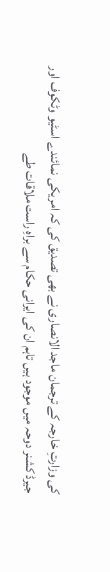کی وزارتِ خارجہ کے ترجمان ماجد الانصاری نے بھی تصدیق کی کہ امریکی نمائندے اسٹیو وٹکوف اور جیرڈ کشنر دوحہ میں موجود ہیں تاہم ان کی ایرانی حکام سے براہِ راست ملاقات طے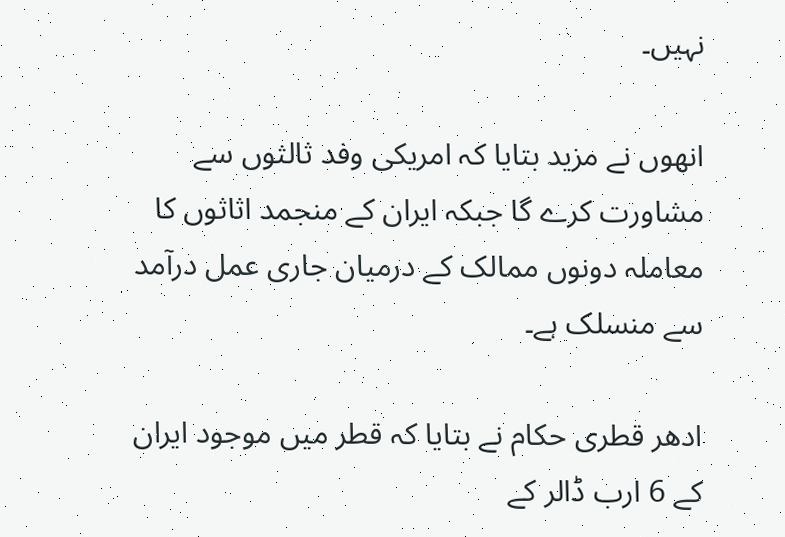نہیں۔

انھوں نے مزید بتایا کہ امریکی وفد ثالثوں سے مشاورت کرے گا جبکہ ایران کے منجمد اثاثوں کا معاملہ دونوں ممالک کے درمیان جاری عمل درآمد سے منسلک ہے۔

ادھر قطری حکام نے بتایا کہ قطر میں موجود ایران کے 6 ارب ڈالر کے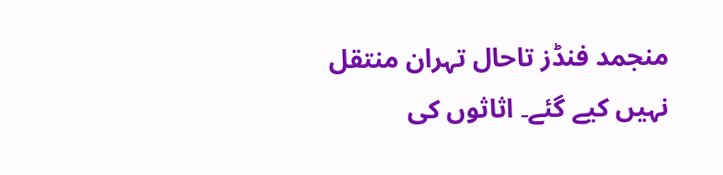منجمد فنڈز تاحال تہران منتقل نہیں کیے گئے۔ اثاثوں کی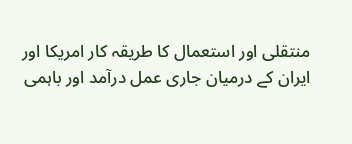منتقلی اور استعمال کا طریقہ کار امریکا اور ایران کے درمیان جاری عمل درآمد اور باہمی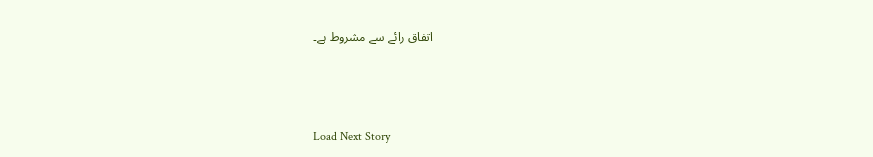اتفاق رائے سے مشروط ہے۔



Load Next Story